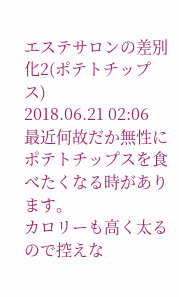エステサロンの差別化2(ポテトチップス)
2018.06.21 02:06
最近何故だか無性にポテトチップスを食べたくなる時があります。
カロリーも高く太るので控えな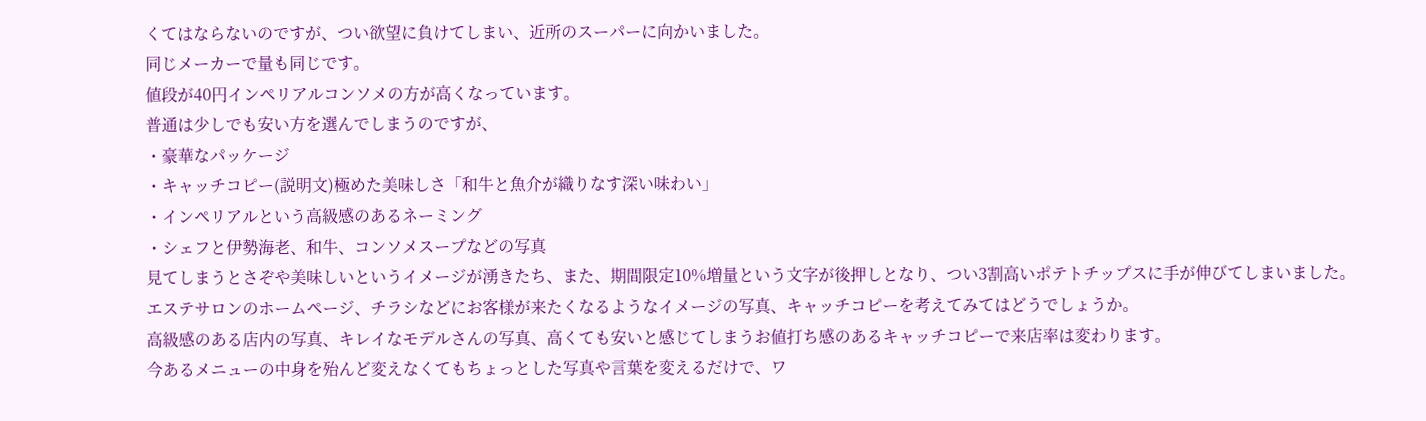くてはならないのですが、つい欲望に負けてしまい、近所のスーパーに向かいました。
同じメーカーで量も同じです。
値段が40円インペリアルコンソメの方が高くなっています。
普通は少しでも安い方を選んでしまうのですが、
・豪華なパッケージ
・キャッチコピー(説明文)極めた美味しさ「和牛と魚介が織りなす深い味わい」
・インペリアルという高級感のあるネーミング
・シェフと伊勢海老、和牛、コンソメスープなどの写真
見てしまうとさぞや美味しいというイメージが湧きたち、また、期間限定10%増量という文字が後押しとなり、つい3割高いポテトチップスに手が伸びてしまいました。
エステサロンのホームページ、チラシなどにお客様が来たくなるようなイメージの写真、キャッチコピーを考えてみてはどうでしょうか。
高級感のある店内の写真、キレイなモデルさんの写真、高くても安いと感じてしまうお値打ち感のあるキャッチコピーで来店率は変わります。
今あるメニューの中身を殆んど変えなくてもちょっとした写真や言葉を変えるだけで、ワ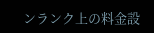ンランク上の料金設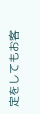定をしてもお客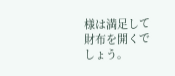様は満足して財布を開くでしょう。